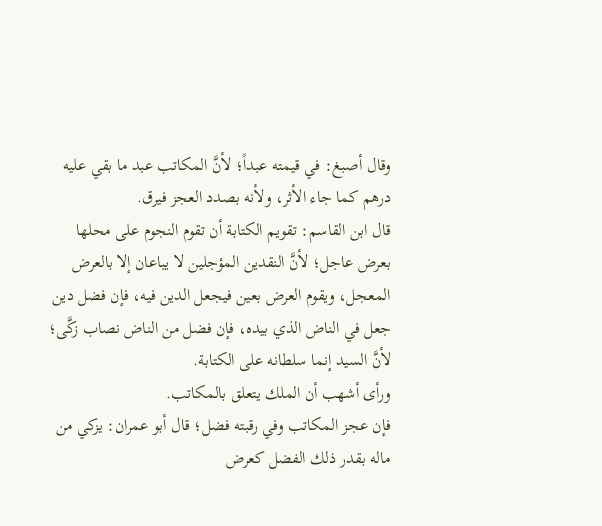وقال أصبغ: في قيمته عبداً؛ لأنَّ المكاتب عبد ما بقي عليه درهم كما جاء الأثر، ولأنه بصدد العجز فيرق.
قال ابن القاسم: تقويم الكتابة أن تقوم النجوم على محلها بعرض عاجل؛ لأنَّ النقدين المؤجلين لا يباعان إلا بالعرض المعجل، ويقوم العرض بعين فيجعل الدين فيه، فإن فضل دين جعل في الناض الذي بيده، فإن فضل من الناض نصاب زكَّى؛ لأنَّ السيد إنما سلطانه على الكتابة.
ورأى أشهب أن الملك يتعلق بالمكاتب.
فإن عجز المكاتب وفي رقبته فضل؛ قال أبو عمران: يزكي من ماله بقدر ذلك الفضل كعرض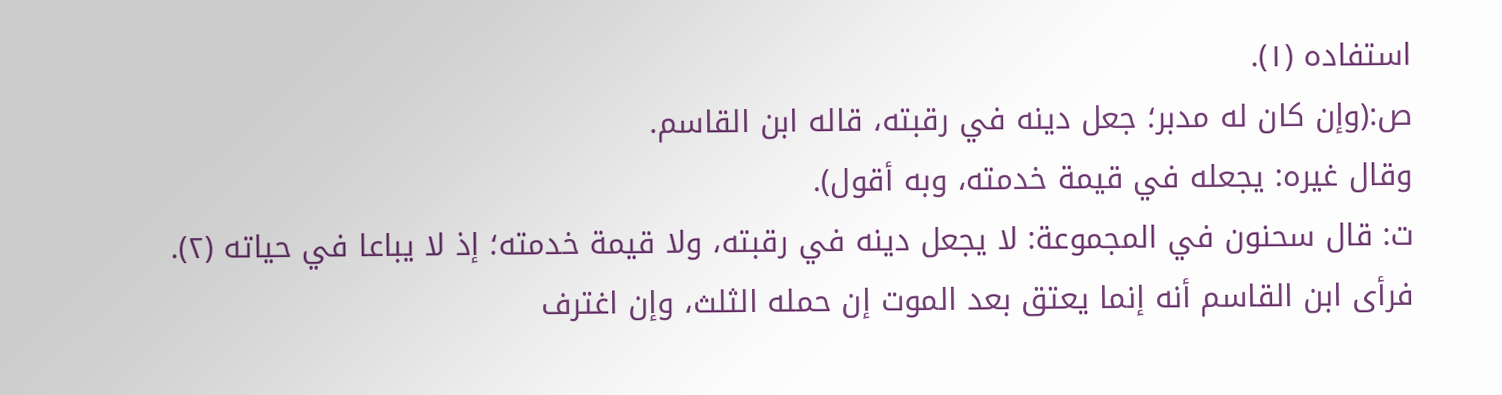استفاده (١).
ص:(وإن كان له مدبر؛ جعل دينه في رقبته، قاله ابن القاسم.
وقال غيره: يجعله في قيمة خدمته، وبه أقول).
ت: قال سحنون في المجموعة: لا يجعل دينه في رقبته، ولا قيمة خدمته؛ إذ لا يباعا في حياته (٢).
فرأى ابن القاسم أنه إنما يعتق بعد الموت إن حمله الثلث، وإن اغترف